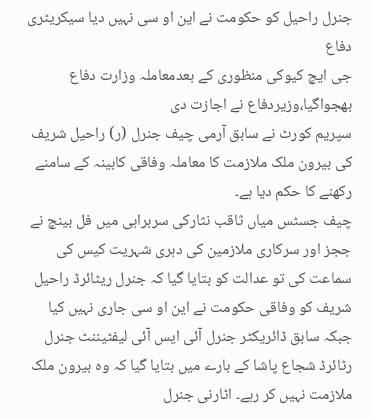جنرل راحیل کو حکومت نے این او سی نہیں دیا سیکریٹری دفاع
جی ایچ کیوکی منظوری کے بعدمعاملہ وزارت دفاع بھجواگیا،وزیردفاع نے اجازت دی
سپریم کورٹ نے سابق آرمی چیف جنرل (ر) راحیل شریف کی بیرون ملک ملازمت کا معاملہ وفاقی کابینہ کے سامنے رکھنے کا حکم دیا ہے۔
چیف جسٹس میاں ثاقب نثارکی سربراہی میں فل بینچ نے ججز اور سرکاری ملازمین کی دہری شہریت کیس کی سماعت کی تو عدالت کو بتایا گیا کہ جنرل ریٹائرڈ راحیل شریف کو وفاقی حکومت نے این او سی جاری نہیں کیا جبکہ سابق ڈائریکٹر جنرل آئی ایس آئی لیفٹیننٹ جنرل رٹائرڈ شجاع پاشا کے بارے میں بتایا گیا کہ وہ بیرون ملک ملازمت نہیں کر رہے۔ اٹارنی جنرل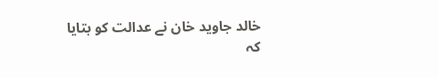خالد جاوید خان نے عدالت کو بتایا کہ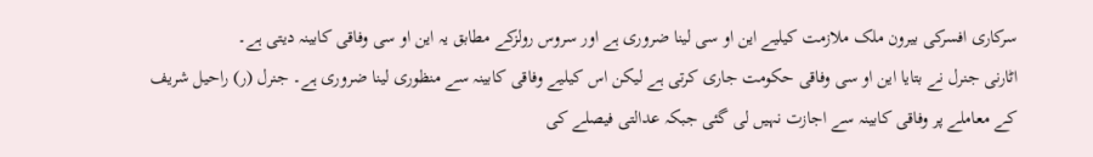سرکاری افسرکی بیرون ملک ملازمت کیلیے این او سی لینا ضروری ہے اور سروس رولزکے مطابق یہ این او سی وفاقی کابینہ دیتی ہے۔
اٹارنی جنرل نے بتایا این او سی وفاقی حکومت جاری کرتی ہے لیکن اس کیلیے وفاقی کابینہ سے منظوری لینا ضروری ہے۔ جنرل (ر) راحیل شریف کے معاملے پر وفاقی کابینہ سے اجازت نہیں لی گئی جبکہ عدالتی فیصلے کی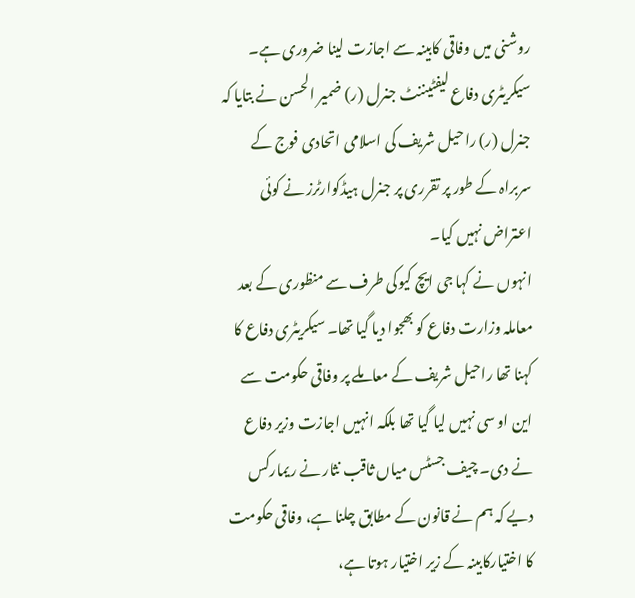روشنی میں وفاقی کابینہ سے اجازت لینا ضروری ہے۔ سیکریٹری دفاع لیفٹیننٹ جنرل (ر) ضمیر الحسن نے بتایا کہ جنرل (ر) راحیل شریف کی اسلامی اتحادی فوج کے سربراہ کے طور پر تقرری پر جنرل ہیڈکوارٹرز نے کوئی اعتراض نہیں کیا۔
انہوں نے کہا جی ایچ کیوکی طرف سے منظوری کے بعد معاملہ وزارت دفاع کو بھجوا دیا گیا تھا۔ سیکریٹری دفاع کا کہنا تھا راحیل شریف کے معاملے پر وفاقی حکومت سے این او سی نہیں لیا گیا تھا بلکہ انہیں اجازت وزیر دفاع نے دی۔ چیف جسٹس میاں ثاقب نثار نے ریمارکس دیے کہ ہم نے قانون کے مطابق چلنا ہے، وفاقی حکومت کا اختیارکابینہ کے زیر اختیار ہوتا ہے،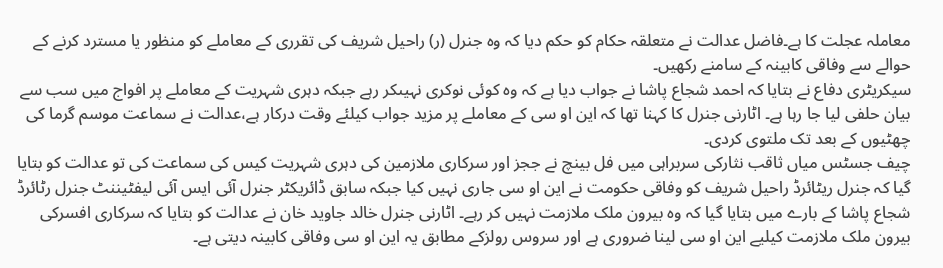معاملہ عجلت کا ہے۔فاضل عدالت نے متعلقہ حکام کو حکم دیا کہ وہ جنرل (ر) راحیل شریف کی تقرری کے معاملے کو منظور یا مسترد کرنے کے حوالے سے وفاقی کابینہ کے سامنے رکھیں۔
سیکریٹری دفاع نے بتایا کہ احمد شجاع پاشا نے جواب دیا ہے کہ وہ کوئی نوکری نہیںکر رہے جبکہ دہری شہریت کے معاملے پر افواج میں سب سے بیان حلفی لیا جا رہا ہے۔ اٹارنی جنرل کا کہنا تھا کہ این او سی کے معاملے پر مزید جواب کیلئے وقت درکار ہے،عدالت نے سماعت موسم گرما کی چھٹیوں کے بعد تک ملتوی کردی۔
چیف جسٹس میاں ثاقب نثارکی سربراہی میں فل بینچ نے ججز اور سرکاری ملازمین کی دہری شہریت کیس کی سماعت کی تو عدالت کو بتایا گیا کہ جنرل ریٹائرڈ راحیل شریف کو وفاقی حکومت نے این او سی جاری نہیں کیا جبکہ سابق ڈائریکٹر جنرل آئی ایس آئی لیفٹیننٹ جنرل رٹائرڈ شجاع پاشا کے بارے میں بتایا گیا کہ وہ بیرون ملک ملازمت نہیں کر رہے۔ اٹارنی جنرل خالد جاوید خان نے عدالت کو بتایا کہ سرکاری افسرکی بیرون ملک ملازمت کیلیے این او سی لینا ضروری ہے اور سروس رولزکے مطابق یہ این او سی وفاقی کابینہ دیتی ہے۔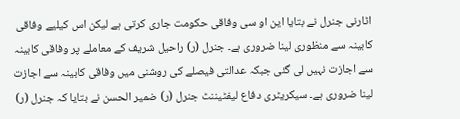اٹارنی جنرل نے بتایا این او سی وفاقی حکومت جاری کرتی ہے لیکن اس کیلیے وفاقی کابینہ سے منظوری لینا ضروری ہے۔ جنرل (ر) راحیل شریف کے معاملے پر وفاقی کابینہ سے اجازت نہیں لی گئی جبکہ عدالتی فیصلے کی روشنی میں وفاقی کابینہ سے اجازت لینا ضروری ہے۔ سیکریٹری دفاع لیفٹیننٹ جنرل (ر) ضمیر الحسن نے بتایا کہ جنرل (ر)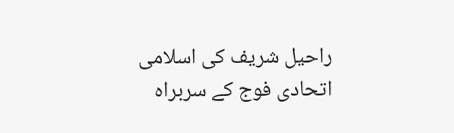راحیل شریف کی اسلامی اتحادی فوج کے سربراہ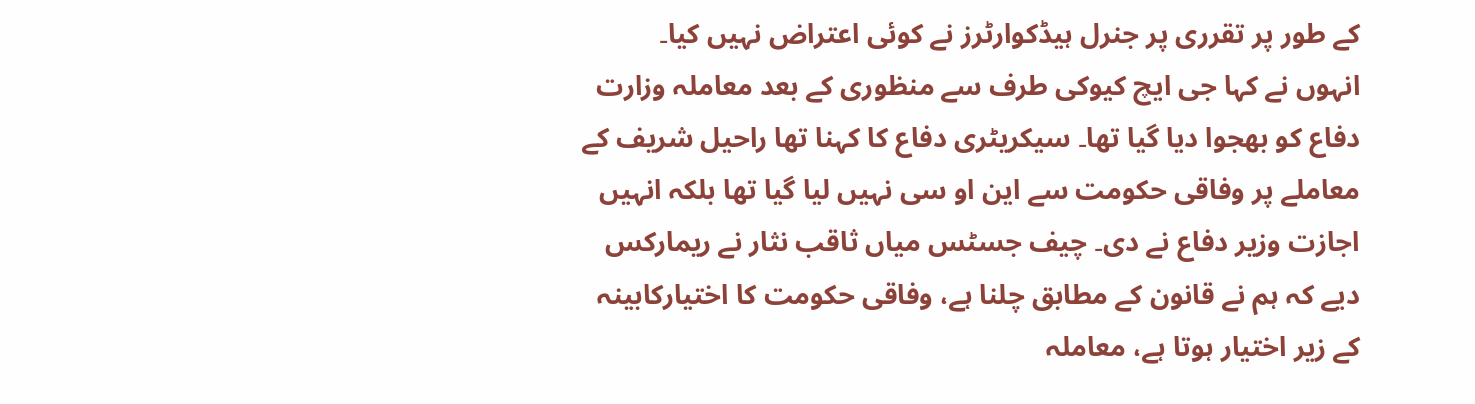کے طور پر تقرری پر جنرل ہیڈکوارٹرز نے کوئی اعتراض نہیں کیا۔
انہوں نے کہا جی ایچ کیوکی طرف سے منظوری کے بعد معاملہ وزارت دفاع کو بھجوا دیا گیا تھا۔ سیکریٹری دفاع کا کہنا تھا راحیل شریف کے معاملے پر وفاقی حکومت سے این او سی نہیں لیا گیا تھا بلکہ انہیں اجازت وزیر دفاع نے دی۔ چیف جسٹس میاں ثاقب نثار نے ریمارکس دیے کہ ہم نے قانون کے مطابق چلنا ہے، وفاقی حکومت کا اختیارکابینہ کے زیر اختیار ہوتا ہے، معاملہ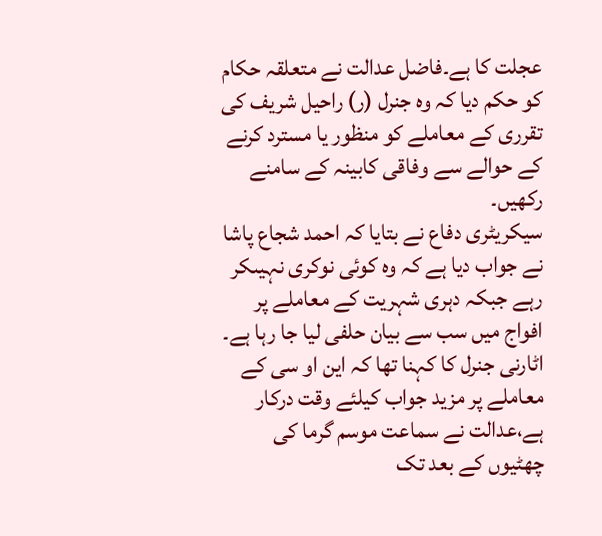عجلت کا ہے۔فاضل عدالت نے متعلقہ حکام کو حکم دیا کہ وہ جنرل (ر) راحیل شریف کی تقرری کے معاملے کو منظور یا مسترد کرنے کے حوالے سے وفاقی کابینہ کے سامنے رکھیں۔
سیکریٹری دفاع نے بتایا کہ احمد شجاع پاشا نے جواب دیا ہے کہ وہ کوئی نوکری نہیںکر رہے جبکہ دہری شہریت کے معاملے پر افواج میں سب سے بیان حلفی لیا جا رہا ہے۔ اٹارنی جنرل کا کہنا تھا کہ این او سی کے معاملے پر مزید جواب کیلئے وقت درکار ہے،عدالت نے سماعت موسم گرما کی چھٹیوں کے بعد تک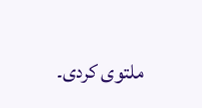ملتوی کردی۔